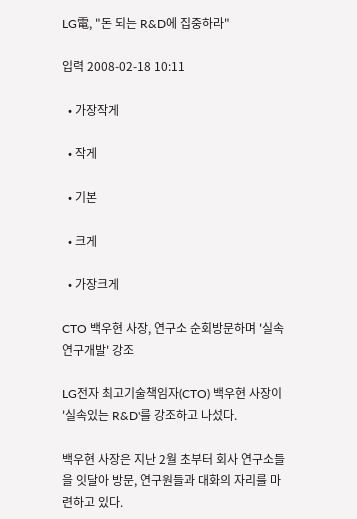LG電, "돈 되는 R&D에 집중하라"

입력 2008-02-18 10:11

  • 가장작게

  • 작게

  • 기본

  • 크게

  • 가장크게

CTO 백우현 사장, 연구소 순회방문하며 '실속 연구개발' 강조

LG전자 최고기술책임자(CTO) 백우현 사장이 '실속있는 R&D'를 강조하고 나섰다.

백우현 사장은 지난 2월 초부터 회사 연구소들을 잇달아 방문, 연구원들과 대화의 자리를 마련하고 있다.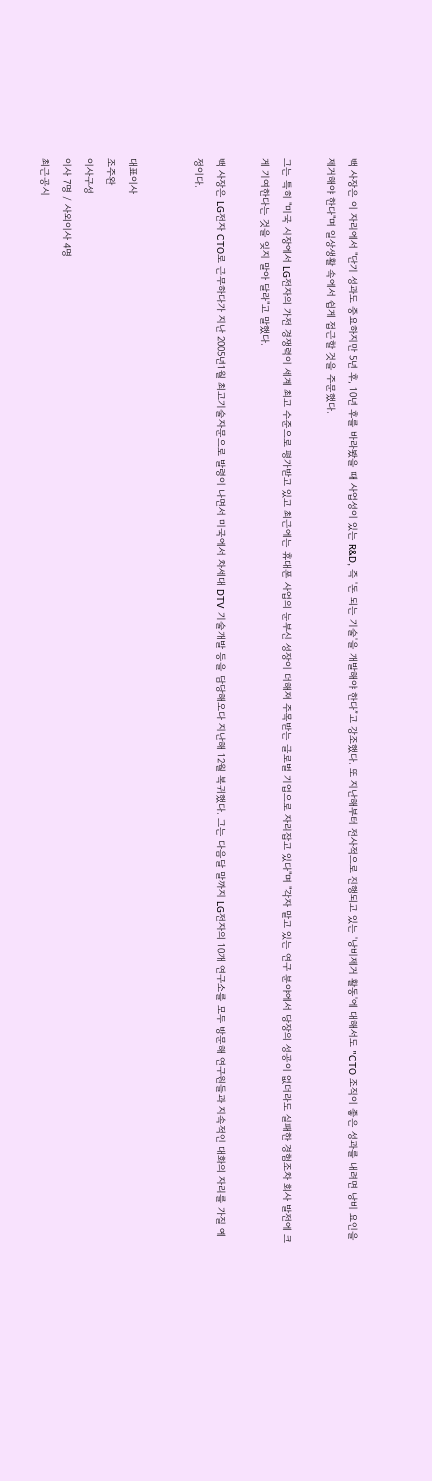백 사장은 이 자리에서 "단기 성과도 중요하지만 5년 후, 10년 후를 바라봤을 때 사업성이 있는 R&D, 즉 '돈 되는 기술'을 개발해야 한다”고 강조했다. 또 지난해부터 전사적으로 진행되고 있는 '낭비제거 활동'에 대해서도 "CTO 조직이 좋은 성과를 내려면 낭비 요인을 제거해야 한다"며 일상생활 속에서 쉽게 접근할 것을 주문했다.

그는 특히 "미국 시장에서 LG전자의 가전 경쟁력이 세계 최고 수준으로 평가받고 있고 최근에는 휴대폰 사업의 눈부신 성장이 더해져 주목받는 글로벌 기업으로 자리잡고 있다"며 "각자 맡고 있는 연구 분야에서 당장의 성공이 없더라도 실패한 경험조차 회사 발전에 크게 기여한다는 것을 잊지 말아 달라"고 말했다.

백 사장은 LG전자 CTO로 근무하다가 지난 2005년1월 최고기술자문으로 발령이 나면서 미국에서 차세대 DTV 기술개발 등을 담당해오다 지난해 12월 복귀했다. 그는 다음달 말까지 LG전자의 10개 연구소를 모두 방문해 연구원들과 지속적인 대화의 자리를 가질 예정이다.


대표이사
조주완
이사구성
이사 7명 / 사외이사 4명
최근공시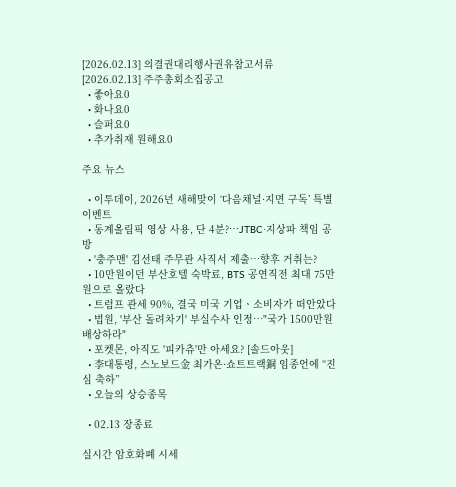[2026.02.13] 의결권대리행사권유참고서류
[2026.02.13] 주주총회소집공고
  • 좋아요0
  • 화나요0
  • 슬퍼요0
  • 추가취재 원해요0

주요 뉴스

  • 이투데이, 2026년 새해맞이 ‘다음채널·지면 구독’ 특별 이벤트
  • 동계올림픽 영상 사용, 단 4분?…JTBC·지상파 책임 공방
  • '충주맨' 김선태 주무관 사직서 제출…향후 거취는?
  • 10만원이던 부산호텔 숙박료, BTS 공연직전 최대 75만원으로 올랐다
  • 트럼프 관세 90%, 결국 미국 기업ㆍ소비자가 떠안았다
  • 법원, '부산 돌려차기' 부실수사 인정…"국가 1500만원 배상하라"
  • 포켓몬, 아직도 '피카츄'만 아세요? [솔드아웃]
  • 李대통령, 스노보드金 최가온·쇼트트랙銅 임종언에 “진심 축하”
  • 오늘의 상승종목

  • 02.13 장종료

실시간 암호화폐 시세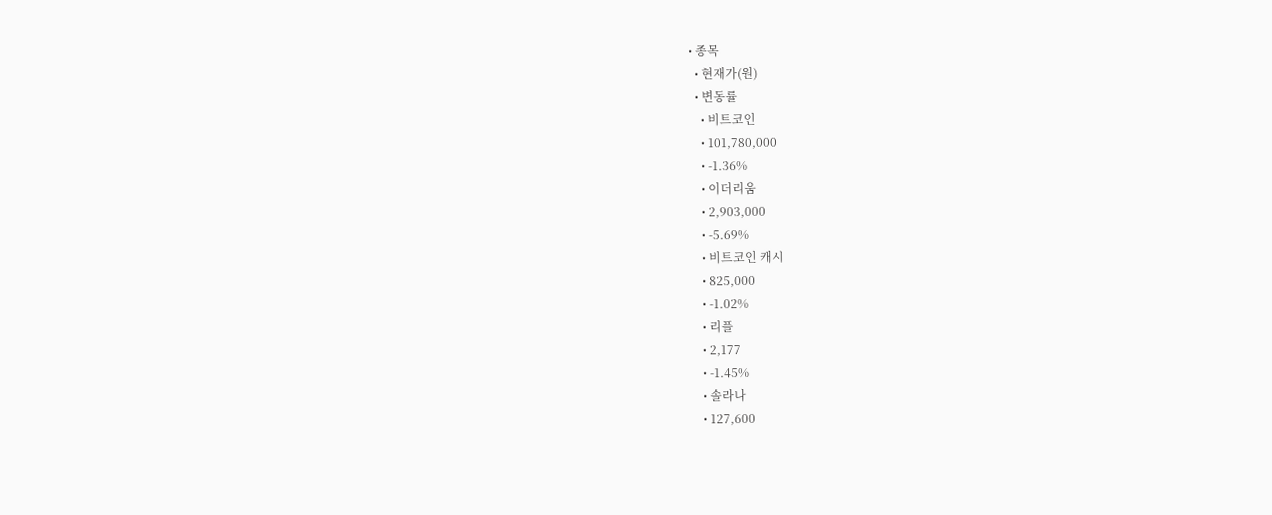• 종목
  • 현재가(원)
  • 변동률
    • 비트코인
    • 101,780,000
    • -1.36%
    • 이더리움
    • 2,903,000
    • -5.69%
    • 비트코인 캐시
    • 825,000
    • -1.02%
    • 리플
    • 2,177
    • -1.45%
    • 솔라나
    • 127,600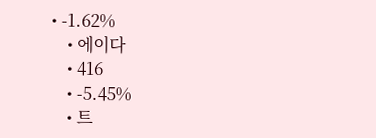• -1.62%
    • 에이다
    • 416
    • -5.45%
    • 트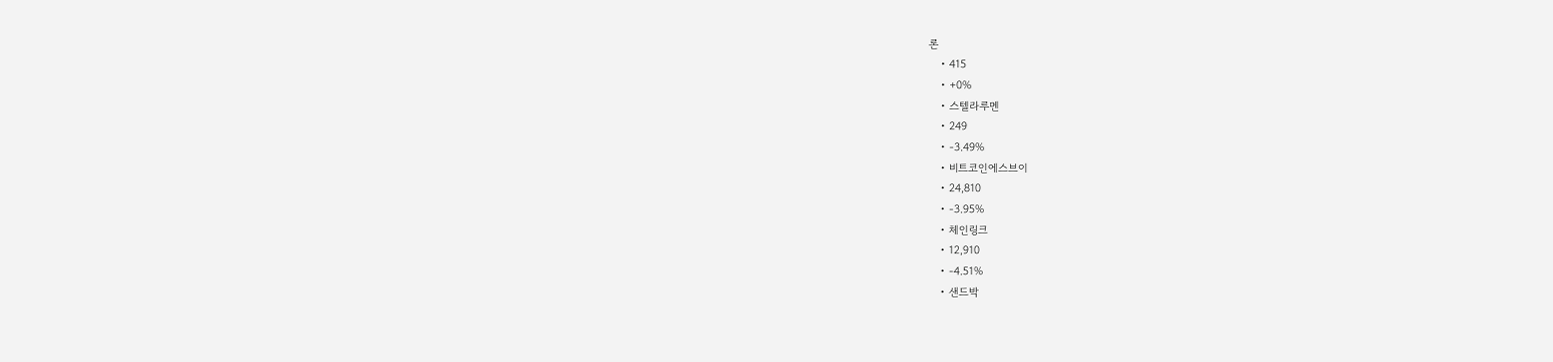론
    • 415
    • +0%
    • 스텔라루멘
    • 249
    • -3.49%
    • 비트코인에스브이
    • 24,810
    • -3.95%
    • 체인링크
    • 12,910
    • -4.51%
    • 샌드박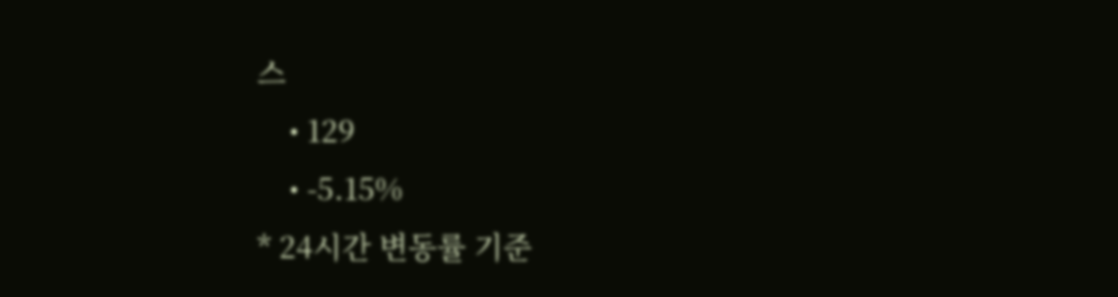스
    • 129
    • -5.15%
* 24시간 변동률 기준